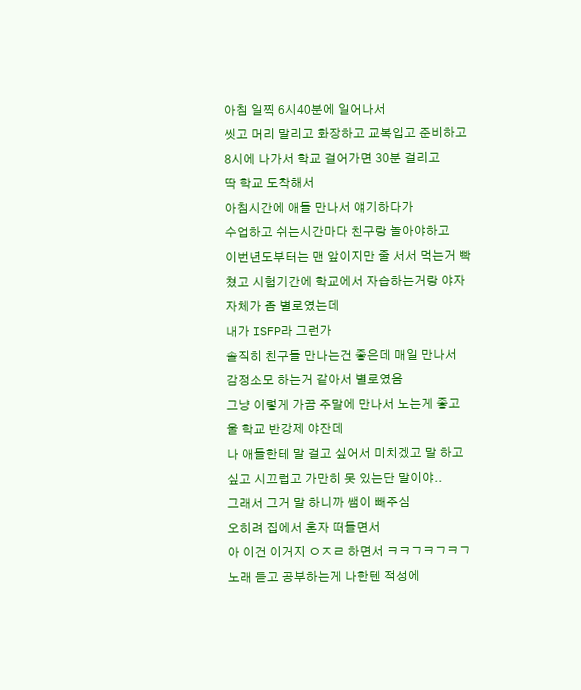아침 일찍 6시40분에 일어나서
씻고 머리 말리고 화장하고 교복입고 준비하고
8시에 나가서 학교 걸어가면 30분 걸리고
딱 학교 도착해서
아침시간에 애들 만나서 얘기하다가
수업하고 쉬는시간마다 친구랑 놀아야하고
이번년도부터는 맨 앞이지만 줄 서서 먹는거 빡쳤고 시험기간에 학교에서 자습하는거랑 야자 자체가 좀 별로였는데
내가 ISFP라 그런가
솔직히 친구들 만나는건 좋은데 매일 만나서
감정소모 하는거 같아서 별로였음
그냥 이렇게 가끔 주말에 만나서 노는게 좋고
울 학교 반강제 야잔데
나 애들한테 말 걸고 싶어서 미치겠고 말 하고 싶고 시끄럽고 가만히 못 있는단 말이야..
그래서 그거 말 하니까 쌤이 빼주심
오히려 집에서 혼자 떠들면서
아 이건 이거지 ㅇㅈㄹ 하면서 ㅋㅋㄱㅋㄱㅋㄱ
노래 듣고 공부하는게 나한텐 적성에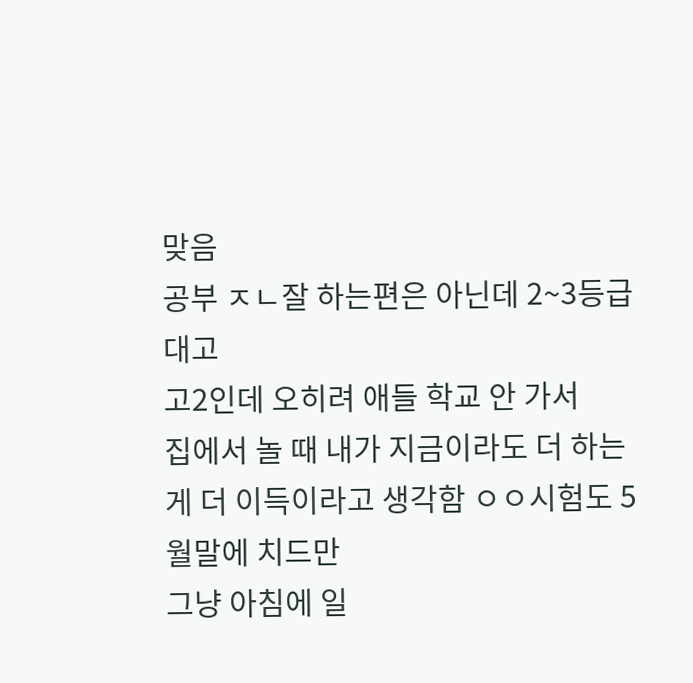맞음
공부 ㅈㄴ잘 하는편은 아닌데 2~3등급대고
고2인데 오히려 애들 학교 안 가서
집에서 놀 때 내가 지금이라도 더 하는게 더 이득이라고 생각함 ㅇㅇ시험도 5월말에 치드만
그냥 아침에 일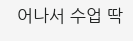어나서 수업 딱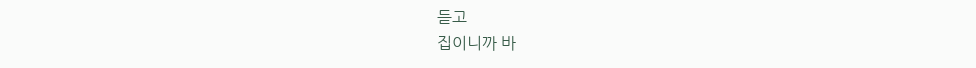듣고
집이니까 바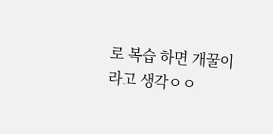로 복습 하면 개꿀이라고 생각ㅇㅇ